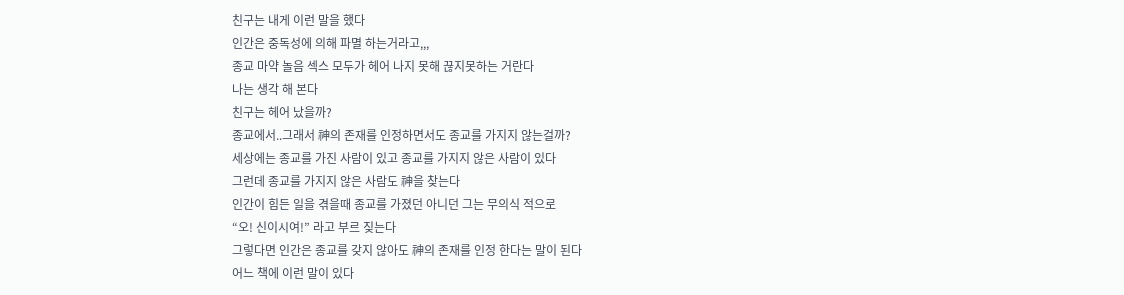친구는 내게 이런 말을 했다
인간은 중독성에 의해 파멸 하는거라고,,,
종교 마약 놀음 섹스 모두가 헤어 나지 못해 끊지못하는 거란다
나는 생각 해 본다
친구는 헤어 났을까?
종교에서..그래서 神의 존재를 인정하면서도 종교를 가지지 않는걸까?
세상에는 종교를 가진 사람이 있고 종교를 가지지 않은 사람이 있다
그런데 종교를 가지지 않은 사람도 神을 찾는다
인간이 힘든 일을 겪을때 종교를 가졌던 아니던 그는 무의식 적으로
“오! 신이시여!” 라고 부르 짖는다
그렇다면 인간은 종교를 갖지 않아도 神의 존재를 인정 한다는 말이 된다
어느 책에 이런 말이 있다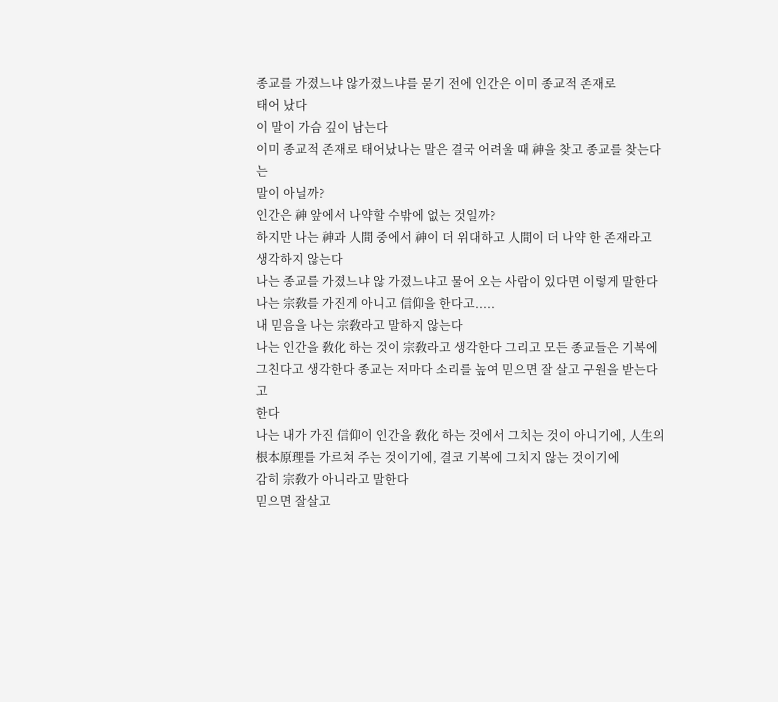종교를 가졌느냐 않가졌느냐를 묻기 전에 인간은 이미 종교적 존재로
태어 났다
이 말이 가슴 깊이 남는다
이미 종교적 존재로 태어났나는 말은 결국 어려울 때 神을 찾고 종교를 찾는다는
말이 아닐까?
인간은 神 앞에서 나약할 수밖에 없는 것일까?
하지만 나는 神과 人間 중에서 神이 더 위대하고 人間이 더 나약 한 존재라고
생각하지 않는다
나는 종교를 가졌느냐 않 가졌느냐고 물어 오는 사람이 있다면 이렇게 말한다
나는 宗敎를 가진게 아니고 信仰을 한다고.....
내 믿음을 나는 宗敎라고 말하지 않는다
나는 인간을 敎化 하는 것이 宗敎라고 생각한다 그리고 모든 종교들은 기복에
그친다고 생각한다 종교는 저마다 소리를 높여 믿으면 잘 살고 구원을 받는다고
한다
나는 내가 가진 信仰이 인간을 敎化 하는 것에서 그치는 것이 아니기에, 人生의
根本原理를 가르쳐 주는 것이기에, 결코 기복에 그치지 않는 것이기에
감히 宗敎가 아니라고 말한다
믿으면 잘살고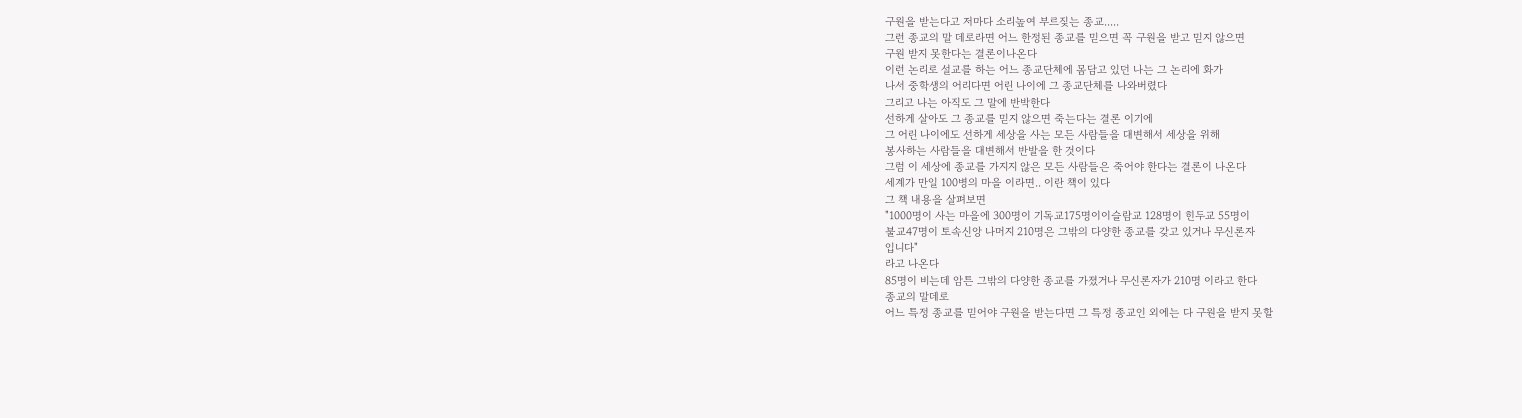구원을 받는다고 저마다 소리높여 부르짖는 종교.....
그런 종교의 말 데로라면 어느 한정된 종교를 믿으면 꼭 구원을 받고 믿지 않으면
구원 받지 못한다는 결론이나온다
이런 논리로 설교를 하는 어느 종교단체에 몸담고 있던 나는 그 논리에 화가
나서 중학생의 어리다면 어린 나이에 그 종교단체를 나와버렸다
그리고 나는 아직도 그 말에 반박한다
선하게 살아도 그 종교를 믿지 않으면 죽는다는 결론 이기에
그 어린 나이에도 선하게 세상을 사는 모든 사람들을 대변해서 세상을 위해
봉사하는 사람들을 대변해서 반발을 한 것이다
그럼 이 세상에 종교를 가지지 않은 모든 사람들은 죽어야 한다는 결론이 나온다
세계가 만일 100병의 마을 이라면.. 이란 책이 있다
그 책 내용을 살펴보면
"1000명이 사는 마을에 300명이 기독교175명이이슬람교 128명이 힌두교 55명이
불교47명이 토속신앙 나머지 210명은 그밖의 다양한 종교를 갖고 있거나 무신론자
입니다"
라고 나온다
85명이 비는데 암튼 그밖의 다양한 종교를 가졌거나 무신론자가 210명 이라고 한다
종교의 말데로
어느 특정 종교를 믿어야 구원을 받는다면 그 특정 종교인 외에는 다 구원을 받지 못할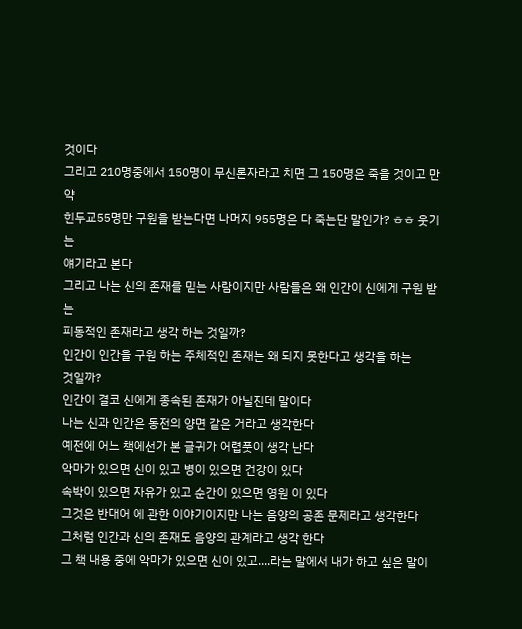것이다
그리고 210명중에서 150명이 무신론자라고 치면 그 150명은 죽을 것이고 만약
힌두교55명만 구원을 받는다면 나머지 955명은 다 죽는단 말인가? ㅎㅎ 웃기는
얘기라고 본다
그리고 나는 신의 존재를 믿는 사람이지만 사람들은 왜 인간이 신에게 구원 받는
피동적인 존재라고 생각 하는 것일까?
인간이 인간을 구원 하는 주체적인 존재는 왜 되지 못한다고 생각을 하는
것일까?
인간이 결코 신에게 종속된 존재가 아닐진데 말이다
나는 신과 인간은 동전의 양면 같은 거라고 생각한다
예전에 어느 책에선가 본 글귀가 어렵풋이 생각 난다
악마가 있으면 신이 있고 병이 있으면 건강이 있다
속박이 있으면 자유가 있고 순간이 있으면 영원 이 있다
그것은 반대어 에 관한 이야기이지만 나는 음양의 공존 문제라고 생각한다
그처럼 인간과 신의 존재도 음양의 관계라고 생각 한다
그 책 내용 중에 악마가 있으면 신이 있고....라는 말에서 내가 하고 싶은 말이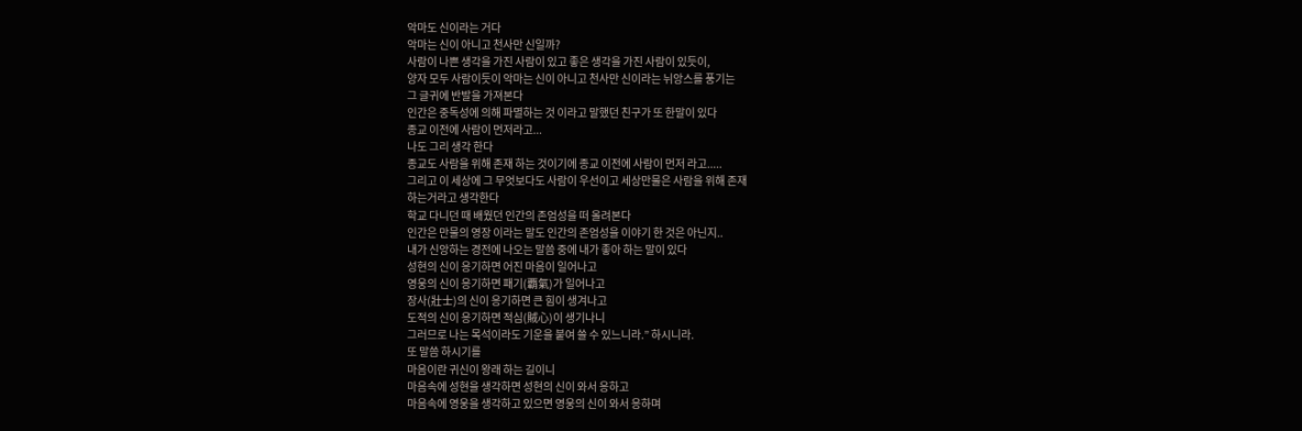악마도 신이라는 거다
악마는 신이 아니고 천사만 신일까?
사람이 나쁜 생각을 가진 사람이 있고 좋은 생각을 가진 사람이 있듯이,
양자 모두 사람이듯이 악마는 신이 아니고 천사만 신이라는 뉘앙스를 풍기는
그 글귀에 반발을 가져본다
인간은 중독성에 의해 파멸하는 것 이라고 말했던 친구가 또 한말이 있다
종교 이전에 사람이 먼저라고...
나도 그리 생각 한다
종교도 사람을 위해 존재 하는 것이기에 종교 이전에 사람이 먼저 라고.....
그리고 이 세상에 그 무엇보다도 사람이 우선이고 세상만물은 사람을 위해 존재
하는거라고 생각한다
학교 다니던 때 배웠던 인간의 존엄성을 떠 올려본다
인간은 만물의 영장 이라는 말도 인간의 존엄성을 이야기 한 것은 아닌지..
내가 신앙하는 경전에 나오는 말씀 중에 내가 좋아 하는 말이 있다
성현의 신이 응기하면 어진 마음이 일어나고
영웅의 신이 응기하면 패기(覇氣)가 일어나고
장사(壯士)의 신이 응기하면 큰 힘이 생겨나고
도적의 신이 응기하면 적심(賊心)이 생기나니
그러므로 나는 목석이라도 기운을 붙여 쓸 수 있느니라.” 하시니라.
또 말씀 하시기를
마음이란 귀신이 왕래 하는 길이니
마음속에 성현을 생각하면 성현의 신이 와서 응하고
마음속에 영웅을 생각하고 있으면 영웅의 신이 와서 응하며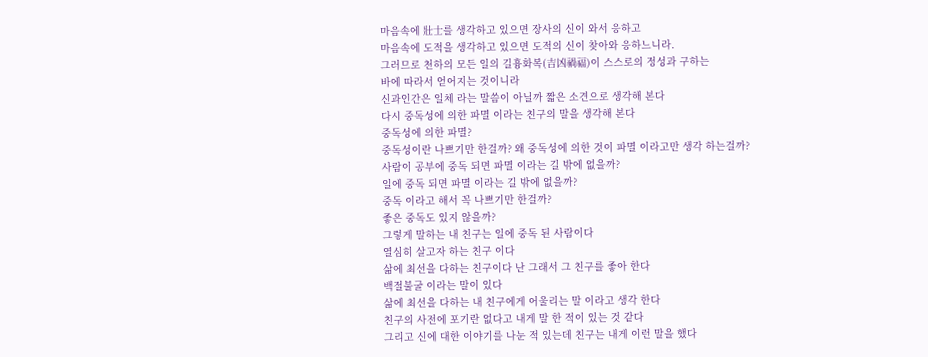마음속에 壯士를 생각하고 있으면 장사의 신이 와서 응하고
마음속에 도적을 생각하고 있으면 도적의 신이 찾아와 응하느니라.
그러므로 천하의 모든 일의 길흉화복(吉凶禍福)이 스스로의 정성과 구하는
바에 따라서 얻어지는 것이니라
신과인간은 일체 라는 말씀이 아닐까 짧은 소견으로 생각해 본다
다시 중독성에 의한 파멸 이라는 친구의 말을 생각해 본다
중독성에 의한 파멸?
중독성이란 나쁘기만 한걸까? 왜 중독성에 의한 것이 파멸 이라고만 생각 하는걸까?
사람이 공부에 중독 되면 파멸 이라는 길 밖에 없을까?
일에 중독 되면 파멸 이라는 길 밖에 없을까?
중독 이라고 해서 꼭 나쁘기만 한걸까?
좋은 중독도 있지 않을까?
그렇게 말하는 내 친구는 일에 중독 된 사람이다
열심히 살고자 하는 친구 이다
삶에 최선을 다하는 친구이다 난 그래서 그 친구를 좋아 한다
백절불굴 이라는 말이 있다
삶에 최선을 다하는 내 친구에게 어울리는 말 이라고 생각 한다
친구의 사전에 포기란 없다고 내게 말 한 적이 있는 것 같다
그리고 신에 대한 이야기를 나눈 적 있는데 친구는 내게 이런 말을 했다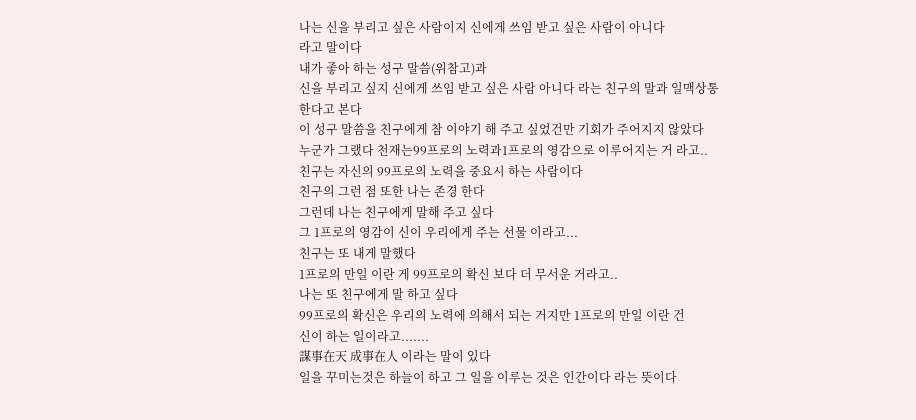나는 신을 부리고 싶은 사람이지 신에게 쓰임 받고 싶은 사람이 아니다
라고 말이다
내가 좋아 하는 성구 말씀(위참고)과
신을 부리고 싶지 신에게 쓰임 받고 싶은 사람 아니다 라는 친구의 말과 일맥상통
한다고 본다
이 성구 말씀을 친구에게 참 이야기 해 주고 싶었건만 기회가 주어지지 않았다
누군가 그랬다 천재는99프로의 노력과1프로의 영감으로 이루어지는 거 라고..
친구는 자신의 99프로의 노력을 중요시 하는 사람이다
친구의 그런 점 또한 나는 존경 한다
그런데 나는 친구에게 말해 주고 싶다
그 1프로의 영감이 신이 우리에게 주는 선물 이라고...
친구는 또 내게 말했다
1프로의 만일 이란 게 99프로의 확신 보다 더 무서운 거라고..
나는 또 친구에게 말 하고 싶다
99프로의 확신은 우리의 노력에 의해서 되는 거지만 1프로의 만일 이란 건
신이 하는 일이라고.......
謀事在天 成事在人 이라는 말이 있다
일을 꾸미는것은 하늘이 하고 그 일을 이루는 것은 인간이다 라는 뜻이다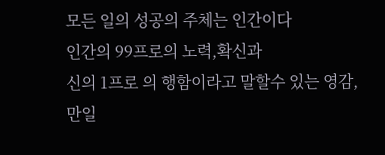모든 일의 성공의 주체는 인간이다
인간의 99프로의 노력,확신과
신의 1프로 의 행함이라고 말할수 있는 영감,만일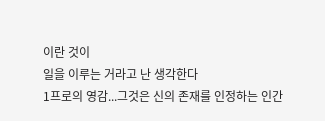이란 것이
일을 이루는 거라고 난 생각한다
1프로의 영감...그것은 신의 존재를 인정하는 인간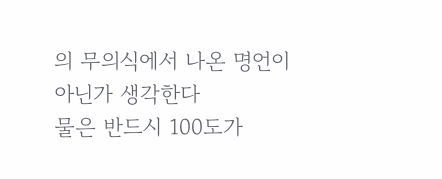의 무의식에서 나온 명언이
아닌가 생각한다
물은 반드시 100도가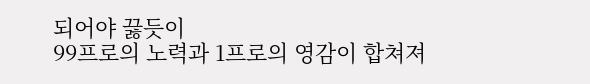되어야 끓듯이
99프로의 노력과 1프로의 영감이 합쳐져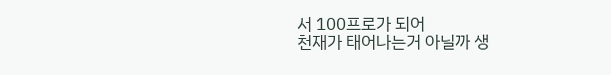서 100프로가 되어
천재가 태어나는거 아닐까 생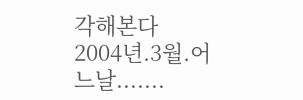각해본다
2004년.3월.어느날.......